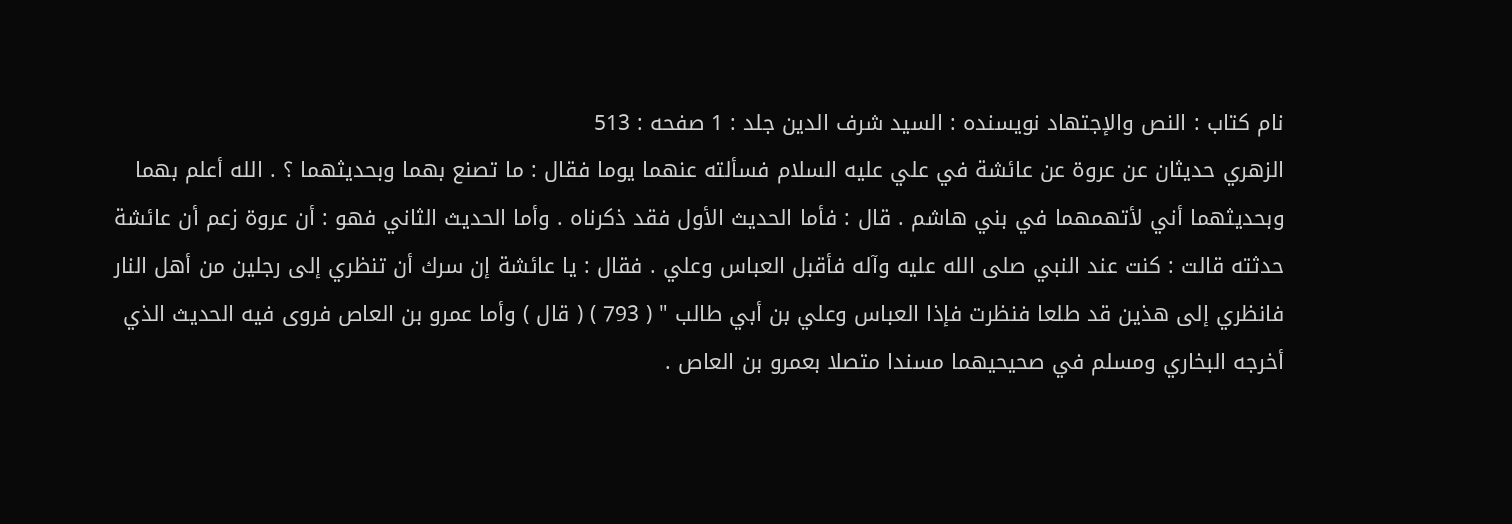نام کتاب : النص والإجتهاد نویسنده : السيد شرف الدين جلد : 1 صفحه : 513
الزهري حديثان عن عروة عن عائشة في علي عليه السلام فسألته عنهما يوما فقال : ما تصنع بهما وبحديثهما ؟ . الله أعلم بهما وبحديثهما أني لأتهمهما في بني هاشم . قال : فأما الحديث الأول فقد ذكرناه . وأما الحديث الثاني فهو : أن عروة زعم أن عائشة حدثته قالت : كنت عند النبي صلى الله عليه وآله فأقبل العباس وعلي . فقال : يا عائشة إن سرك أن تنظري إلى رجلين من أهل النار فانظري إلى هذين قد طلعا فنظرت فإذا العباس وعلي بن أبي طالب " ( 793 ) ( قال ) وأما عمرو بن العاص فروى فيه الحديث الذي أخرجه البخاري ومسلم في صحيحيهما مسندا متصلا بعمرو بن العاص .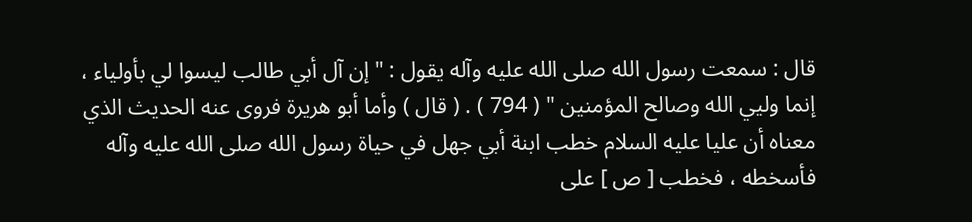قال : سمعت رسول الله صلى الله عليه وآله يقول : " إن آل أبي طالب ليسوا لي بأولياء ، إنما وليي الله وصالح المؤمنين " ( 794 ) . ( قال ) وأما أبو هريرة فروى عنه الحديث الذي معناه أن عليا عليه السلام خطب ابنة أبي جهل في حياة رسول الله صلى الله عليه وآله فأسخطه ، فخطب [ ص ] على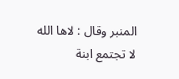المنبر وقال : لاها الله لا تجتمع ابنة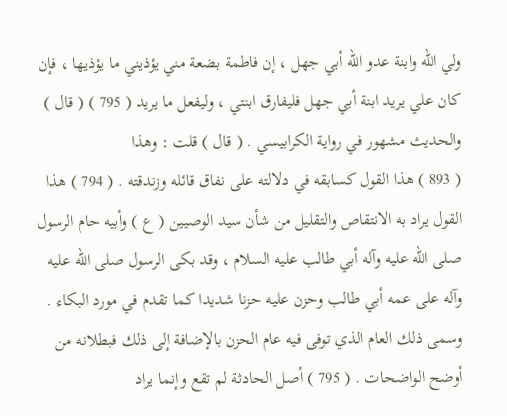ولي الله وابنة عدو الله أبي جهل ، إن فاطمة بضعة مني يؤذيني ما يؤذيها ، فإن كان علي يريد ابنة أبي جهل فليفارق ابنتي ، وليفعل ما يريد ( 795 ) ( قال ) والحديث مشهور في رواية الكرابيسي . ( قال ) قلت : وهذا
( 893 ) هذا القول كسابقه في دلالته على نفاق قائله وزندقته . ( 794 ) هذا القول يراد به الانتقاص والتقليل من شأن سيد الوصيين ( ع ) وأبيه حام الرسول صلى الله عليه وآله أبي طالب عليه السلام ، وقد بكى الرسول صلى الله عليه وآله على عمه أبي طالب وحزن عليه حزنا شديدا كما تقدم في مورد البكاء . وسمى ذلك العام الذي توفى فيه عام الحزن بالإضافة إلى ذلك فبطلانه من أوضح الواضحات . ( 795 ) أصل الحادثة لم تقع وإنما يراد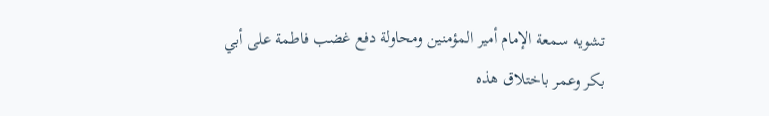تشويه سمعة الإمام أمير المؤمنين ومحاولة دفع غضب فاطمة على أبي بكر وعمر باختلاق هذه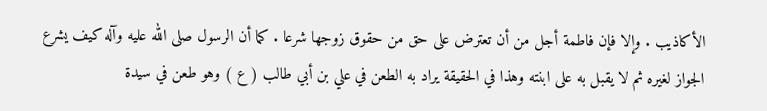الأكاذيب . وإلا فإن فاطمة أجل من أن تعترض على حق من حقوق زوجها شرعا . كما أن الرسول صلى الله عليه وآله كيف يشرع الجواز لغيره ثم لا يقبل به على ابنته وهذا في الحقيقة يراد به الطعن في علي بن أبي طالب ( ع ) وهو طعن في سيدة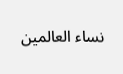نساء العالمين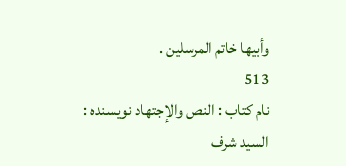وأبيها خاتم المرسلين .
513
نام کتاب : النص والإجتهاد نویسنده : السيد شرف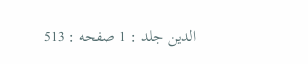الدين جلد : 1 صفحه : 513